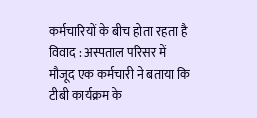कर्मचारियों के बीच होता रहता है विवाद : अस्पताल परिसर में मौजूद एक कर्मचारी ने बताया कि टीबी कार्यक्रम के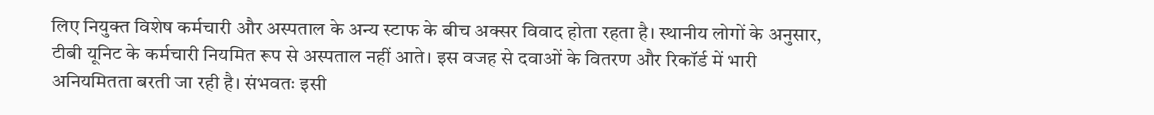लिए नियुक्त विशेष कर्मचारी और अस्पताल के अन्य स्टाफ के बीच अक्सर विवाद होता रहता है। स्थानीय लोगों के अनुसार, टीबी यूनिट के कर्मचारी नियमित रूप से अस्पताल नहीं आते। इस वजह से दवाओं के वितरण और रिकॉर्ड में भारी अनियमितता बरती जा रही है। संभवतः इसी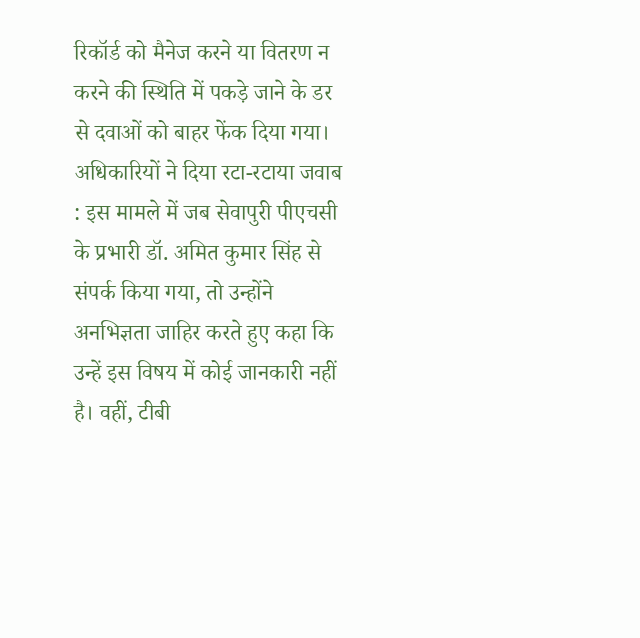रिकॉर्ड को मैनेज करने या वितरण न करने की स्थिति में पकड़े जाने के डर से दवाओं को बाहर फेंक दिया गया।
अधिकारियों ने दिया रटा-रटाया जवाब : इस मामले में जब सेवापुरी पीएचसी के प्रभारी डॉ. अमित कुमार सिंह से संपर्क किया गया, तो उन्होंने अनभिज्ञता जाहिर करते हुए कहा कि उन्हें इस विषय में कोई जानकारी नहीं है। वहीं, टीबी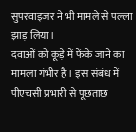सुपरवाइजर ने भी मामले से पल्ला झाड़ लिया।
दवाओं को कूड़े में फेंके जाने का मामला गंभीर है। इस संबंध में पीएचसी प्रभारी से पूछताछ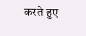करते हुए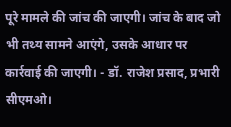पूरे मामले की जांच की जाएगी। जांच के बाद जो भी तथ्य सामने आएंगे, उसके आधार पर कार्रवाई की जाएगी। - डॉ. राजेश प्रसाद, प्रभारी सीएमओ।